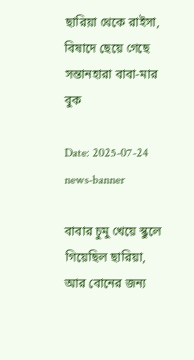ছারিয়া থেকে রাইসা, বিষাদে ছেয়ে গেছে সন্তানহারা বাবা-মার বুক

Date: 2025-07-24
news-banner

বাবার চুমু খেয়ে স্কুলে গিয়েছিল ছারিয়া, আর বোনের জন্য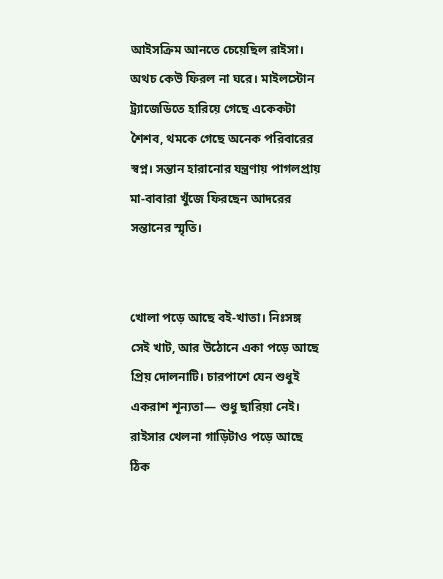আইসক্রিম আনতে চেয়েছিল রাইসা। অথচ কেউ ফিরল না ঘরে। মাইলস্টোন ট্র্যাজেডিতে হারিয়ে গেছে একেকটা শৈশব, থমকে গেছে অনেক পরিবারের স্বপ্ন। সন্তান হারানোর যন্ত্রণায় পাগলপ্রায় মা-বাবারা খুঁজে ফিরছেন আদরের সন্তানের স্মৃতি।


খোলা পড়ে আছে বই-খাতা। নিঃসঙ্গ সেই খাট, আর উঠোনে একা পড়ে আছে প্রিয় দোলনাটি। চারপাশে যেন শুধুই একরাশ শূন্যতা— শুধু ছারিয়া নেই। রাইসার খেলনা গাড়িটাও পড়ে আছে ঠিক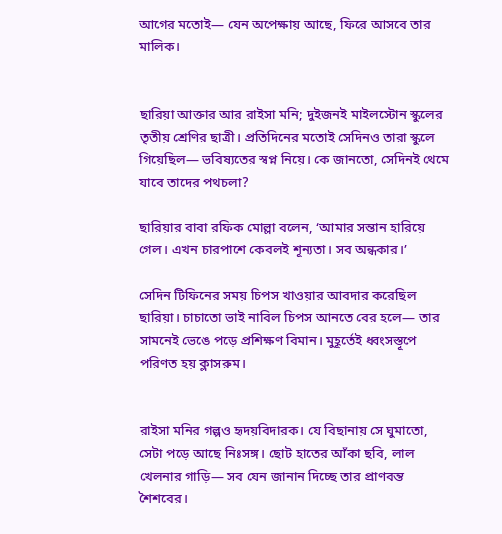আগের মতোই— যেন অপেক্ষায় আছে, ফিরে আসবে তার মালিক।


ছারিয়া আক্তার আর রাইসা মনি; দুইজনই মাইলস্টোন স্কুলের তৃতীয় শ্রেণির ছাত্রী। প্রতিদিনের মতোই সেদিনও তারা স্কুলে গিয়েছিল— ভবিষ্যতের স্বপ্ন নিয়ে। কে জানতো, সেদিনই থেমে যাবে তাদের পথচলা?

ছারিয়ার বাবা রফিক মোল্লা বলেন, ‘আমার সন্তান হারিয়ে গেল। এখন চারপাশে কেবলই শূন্যতা। সব অন্ধকার।’

সেদিন টিফিনের সময় চিপস খাওয়ার আবদার করেছিল ছারিয়া। চাচাতো ভাই নাবিল চিপস আনতে বের হলে— তার সামনেই ভেঙে পড়ে প্রশিক্ষণ বিমান। মুহূর্তেই ধ্বংসস্তূপে পরিণত হয় ক্লাসরুম।


রাইসা মনির গল্পও হৃদয়বিদারক। যে বিছানায় সে ঘুমাতো, সেটা পড়ে আছে নিঃসঙ্গ। ছোট হাতের আঁকা ছবি, লাল খেলনার গাড়ি— সব যেন জানান দিচ্ছে তার প্রাণবন্ত শৈশবের।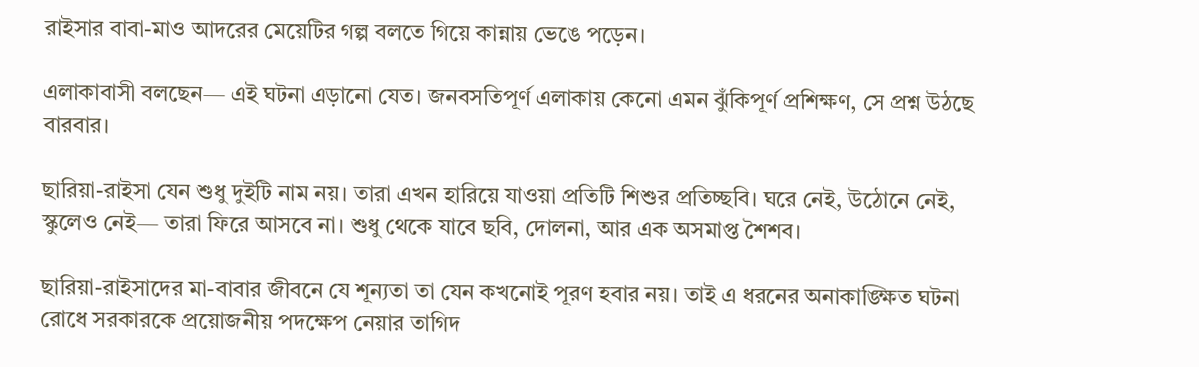রাইসার বাবা-মাও আদরের মেয়েটির গল্প বলতে গিয়ে কান্নায় ভেঙে পড়েন।

এলাকাবাসী বলছেন— এই ঘটনা এড়ানো যেত। জনবসতিপূর্ণ এলাকায় কেনো এমন ঝুঁকিপূর্ণ প্রশিক্ষণ, সে প্রশ্ন উঠছে বারবার।

ছারিয়া-রাইসা যেন শুধু দুইটি নাম নয়। তারা এখন হারিয়ে যাওয়া প্রতিটি শিশুর প্রতিচ্ছবি। ঘরে নেই, উঠোনে নেই, স্কুলেও নেই— তারা ফিরে আসবে না। শুধু থেকে যাবে ছবি, দোলনা, আর এক অসমাপ্ত শৈশব।

ছারিয়া-রাইসাদের মা-বাবার জীবনে যে শূন্যতা তা যেন কখনোই পূরণ হবার নয়। তাই এ ধরনের অনাকাঙ্ক্ষিত ঘটনা রোধে সরকারকে প্রয়োজনীয় পদক্ষেপ নেয়ার তাগিদ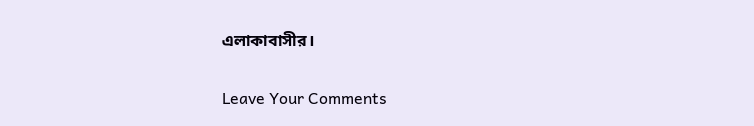এলাকাবাসীর।

Leave Your Comments